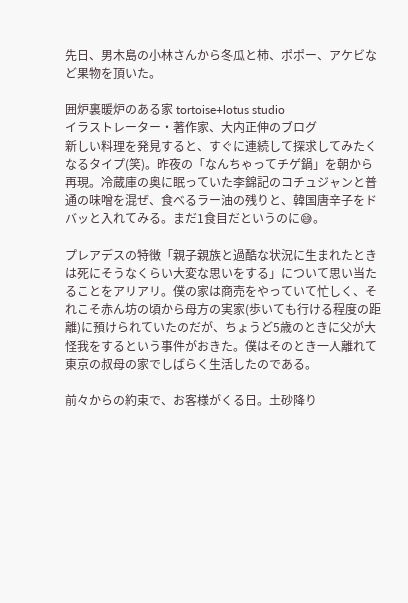先日、男木島の小林さんから冬瓜と柿、ポポー、アケビなど果物を頂いた。

囲炉裏暖炉のある家 tortoise+lotus studio
イラストレーター・著作家、大内正伸のブログ
新しい料理を発見すると、すぐに連続して探求してみたくなるタイプ(笑)。昨夜の「なんちゃってチゲ鍋」を朝から再現。冷蔵庫の奥に眠っていた李錦記のコチュジャンと普通の味噌を混ぜ、食べるラー油の残りと、韓国唐辛子をドバッと入れてみる。まだ1食目だというのに😅。

プレアデスの特徴「親子親族と過酷な状況に生まれたときは死にそうなくらい大変な思いをする」について思い当たることをアリアリ。僕の家は商売をやっていて忙しく、それこそ赤ん坊の頃から母方の実家(歩いても行ける程度の距離)に預けられていたのだが、ちょうど5歳のときに父が大怪我をするという事件がおきた。僕はそのとき一人離れて東京の叔母の家でしばらく生活したのである。

前々からの約束で、お客様がくる日。土砂降り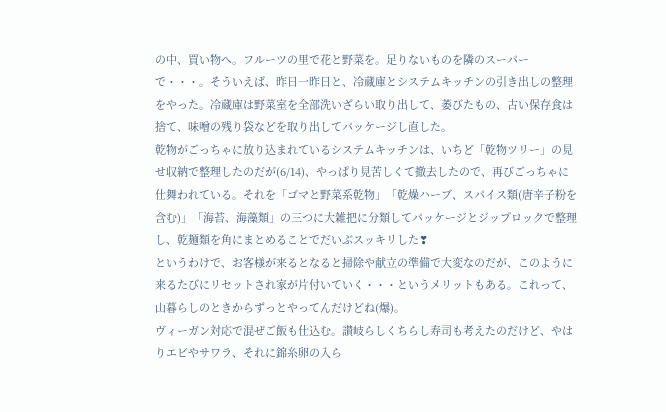の中、買い物へ。フルーツの里で花と野菜を。足りないものを隣のスーパーで・・・。そういえば、昨日一昨日と、冷蔵庫とシステムキッチンの引き出しの整理をやった。冷蔵庫は野菜室を全部洗いざらい取り出して、萎びたもの、古い保存食は捨て、味噌の残り袋などを取り出してパッケージし直した。
乾物がごっちゃに放り込まれているシステムキッチンは、いちど「乾物ツリー」の見せ収納で整理したのだが(6/14)、やっぱり見苦しくて撤去したので、再びごっちゃに仕舞われている。それを「ゴマと野菜系乾物」「乾燥ハーブ、スパイス類(唐辛子粉を含む)」「海苔、海藻類」の三つに大雑把に分類してパッケージとジップロックで整理し、乾麺類を角にまとめることでだいぶスッキリした❣
というわけで、お客様が来るとなると掃除や献立の準備で大変なのだが、このように来るたびにリセットされ家が片付いていく・・・というメリットもある。これって、山暮らしのときからずっとやってんだけどね(爆)。
ヴィーガン対応で混ぜご飯も仕込む。讃岐らしくちらし寿司も考えたのだけど、やはりエビやサワラ、それに錦糸卵の入ら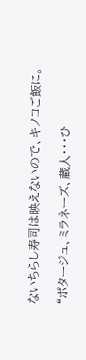ないちらし寿司は映えないので、キノコご飯に。

“ポタージュ、ミラネーズ、蔵人・・・ひ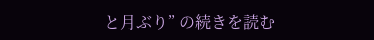と月ぶり” の続きを読む